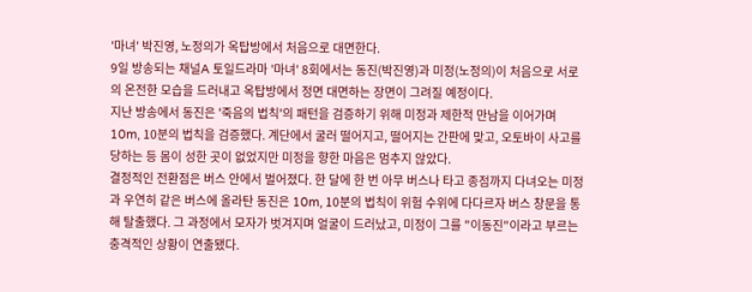'마녀' 박진영, 노정의가 옥탑방에서 처음으로 대면한다.
9일 방송되는 채널A 토일드라마 '마녀' 8회에서는 동진(박진영)과 미정(노정의)이 처음으로 서로의 온전한 모습을 드러내고 옥탑방에서 정면 대면하는 장면이 그려질 예정이다.
지난 방송에서 동진은 '죽음의 법칙'의 패턴을 검증하기 위해 미정과 제한적 만남을 이어가며 10m, 10분의 법칙을 검증했다. 계단에서 굴러 떨어지고, 떨어지는 간판에 맞고, 오토바이 사고를 당하는 등 몸이 성한 곳이 없었지만 미정을 향한 마음은 멈추지 않았다.
결정적인 전환점은 버스 안에서 벌어졌다. 한 달에 한 번 아무 버스나 타고 종점까지 다녀오는 미정과 우연히 같은 버스에 올라탄 동진은 10m, 10분의 법칙이 위험 수위에 다다르자 버스 창문을 통해 탈출했다. 그 과정에서 모자가 벗겨지며 얼굴이 드러났고, 미정이 그를 "이동진"이라고 부르는 충격적인 상황이 연출됐다.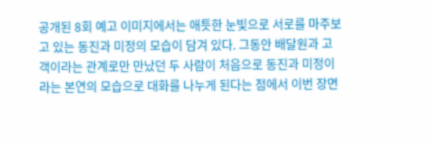공개된 8회 예고 이미지에서는 애틋한 눈빛으로 서로를 마주보고 있는 동진과 미정의 모습이 담겨 있다. 그동안 배달원과 고객이라는 관계로만 만났던 두 사람이 처음으로 동진과 미정이라는 본연의 모습으로 대화를 나누게 된다는 점에서 이번 장면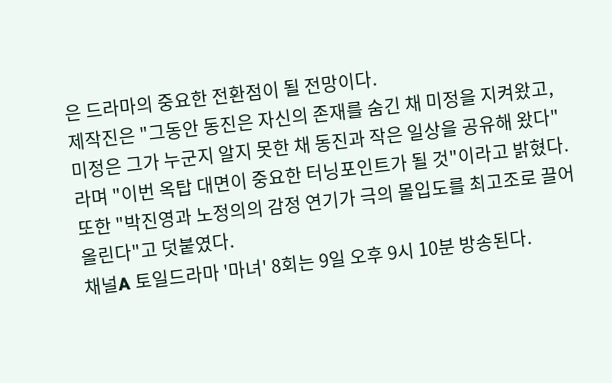은 드라마의 중요한 전환점이 될 전망이다.
제작진은 "그동안 동진은 자신의 존재를 숨긴 채 미정을 지켜왔고, 미정은 그가 누군지 알지 못한 채 동진과 작은 일상을 공유해 왔다"라며 "이번 옥탑 대면이 중요한 터닝포인트가 될 것"이라고 밝혔다. 또한 "박진영과 노정의의 감정 연기가 극의 몰입도를 최고조로 끌어올린다"고 덧붙였다.
채널A 토일드라마 '마녀' 8회는 9일 오후 9시 10분 방송된다.